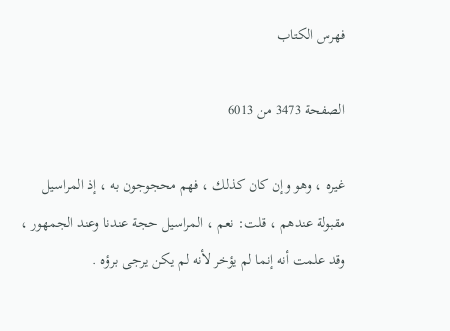فهرس الكتاب

الصفحة 3473 من 6013

غيره ، وهو وإن كان كذلك ، فهم محجوجون به ، إذ المراسيل مقبولة عندهم ، قلت: نعم ، المراسيل حجة عندنا وعند الجمهور ، وقد علمت أنه إنما لم يؤخر لأنه لم يكن يرجى برؤه .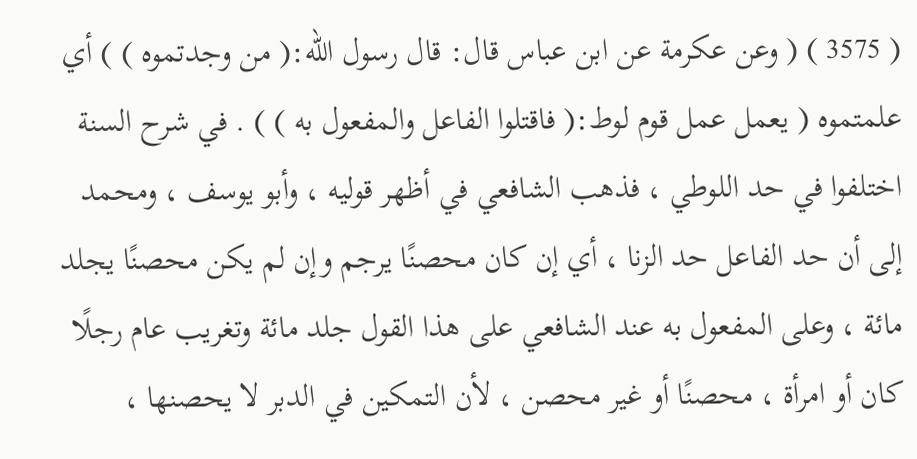( 3575 ) ( وعن عكرمة عن ابن عباس قال: قال رسول الله:( من وجدتموه ) ) أي علمتموه ( يعمل عمل قوم لوط:( فاقتلوا الفاعل والمفعول به ) ) . في شرح السنة اختلفوا في حد اللوطي ، فذهب الشافعي في أظهر قوليه ، وأبو يوسف ، ومحمد إلى أن حد الفاعل حد الزنا ، أي إن كان محصنًا يرجم وإن لم يكن محصنًا يجلد مائة ، وعلى المفعول به عند الشافعي على هذا القول جلد مائة وتغريب عام رجلًا كان أو امرأة ، محصنًا أو غير محصن ، لأن التمكين في الدبر لا يحصنها ،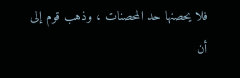فلا يحصنها حد المحصنات ، وذهب قوم إلى أن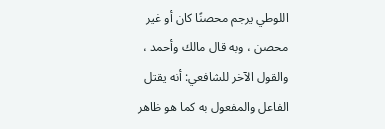اللوطي يرجم محصنًا كان أو غير محصن ، وبه قال مالك وأحمد ، والقول الآخر للشافعي: أنه يقتل الفاعل والمفعول به كما هو ظاهر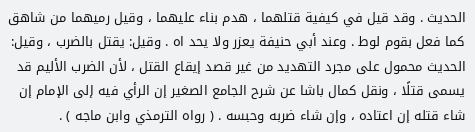الحديث . وقد قيل في كيفية قتلهما ، هدم بناء عليهما ، وقيل رميهما من شاهق كما فعل بقوم لوط . وعند أبي حنيفة يعزر ولا يحد اه . وقيل: يقتل بالضرب ، وقيل: الحديث محمول على مجرد التهديد من غير قصد إيقاع القتل ، لأن الضرب الأليم قد يسمى قتلًا ، ونقل كمال باشا عن شرح الجامع الصغير إن الرأي فيه إلى الإمام إن شاء قتله إن اعتاده ، وإن شاء ضربه وحبسه . ( رواه الترمذي وابن ماجه ) .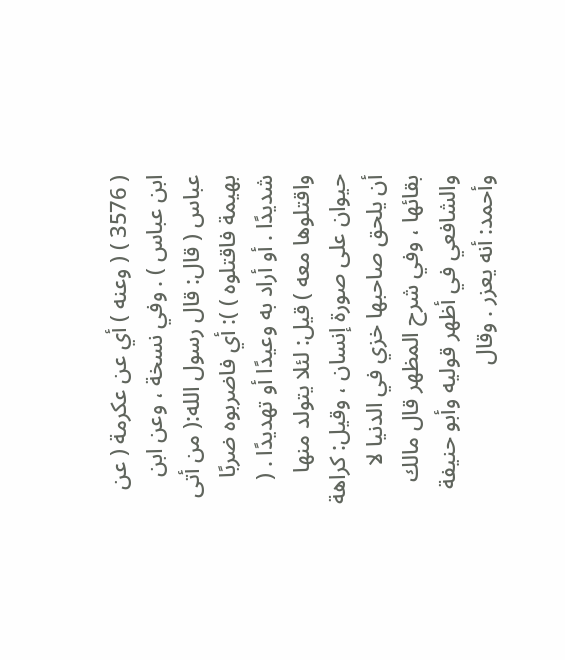( 3576 ) ( وعنه ) أي عن عكرمة ( عن ابن عباس ) . وفي نسخة ، وعن ابن عباس ( قال: قال رسول الله:( من أتى بهيمة فاقتلوه ) ): أي فاضربوه ضربًا شديدًا . أو أراد به وعيدًا أو تهديدًا . ( واقتلوها معه ) قيل: لئلا يتولد منها حيوان على صورة إنسان ، وقيل: كراهة أن يلحق صاحبها خزي في الدنيا لا بقائها ، وفي شرح المظهر قال مالك والشافعي في أظهر قوليه وأبو حنيفة وأحمد: أنه يعزر . وقال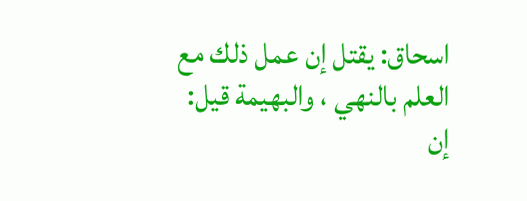اسحاق: يقتل إن عمل ذلك مع العلم بالنهي ، والبهيمة قيل: إن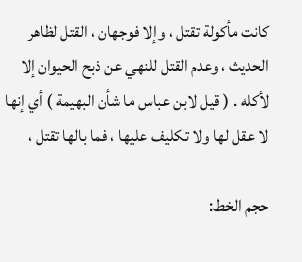كانت مأكولة تقتل ، وإلا فوجهان ، القتل لظاهر الحديث ، وعدم القتل للنهي عن ذبح الحيوان إلا لأكله . ( قيل لابن عباس ما شأن البهيمة ) أي إنها لا عقل لها ولا تكليف عليها ، فما بالها تقتل ،

حجم الخط: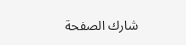شارك الصفحة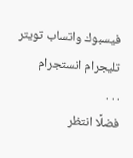فيسبوك واتساب تويتر تليجرام انستجرام
. . .
فضلًا انتظر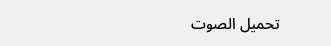تحميل الصوت